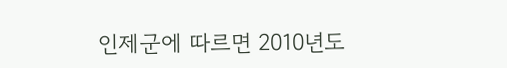인제군에 따르면 2010년도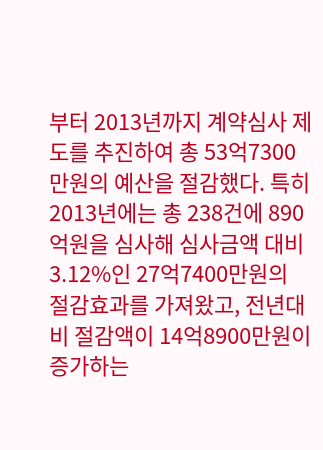부터 2013년까지 계약심사 제도를 추진하여 총 53억7300만원의 예산을 절감했다. 특히 2013년에는 총 238건에 890억원을 심사해 심사금액 대비 3.12%인 27억7400만원의 절감효과를 가져왔고, 전년대비 절감액이 14억8900만원이 증가하는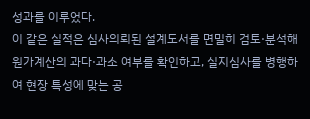성과를 이루었다.
이 같은 실적은 심사의뢰된 설계도서를 면밀히 검토·분석해 원가계산의 과다·과소 여부를 확인하고, 실지심사를 병행하여 현장 특성에 맞는 공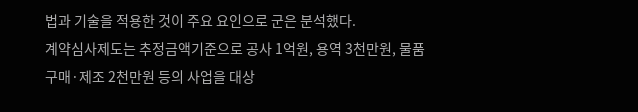법과 기술을 적용한 것이 주요 요인으로 군은 분석했다.
계약심사제도는 추정금액기준으로 공사 1억원, 용역 3천만원, 물품 구매·제조 2천만원 등의 사업을 대상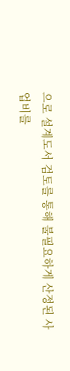으로 설계도서 검토를 통해 불필요하게 산정된 사업비를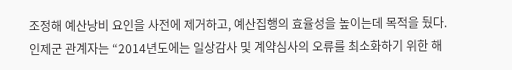조정해 예산낭비 요인을 사전에 제거하고, 예산집행의 효율성을 높이는데 목적을 뒀다.
인제군 관계자는 “2014년도에는 일상감사 및 계약심사의 오류를 최소화하기 위한 해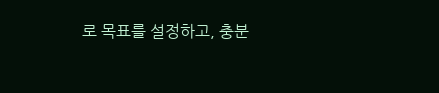로 목표를 설정하고, 충분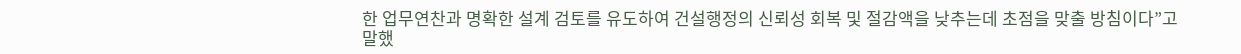한 업무연찬과 명확한 설계 검토를 유도하여 건설행정의 신뢰성 회복 및 절감액을 낮추는데 초점을 맞출 방침이다”고 말했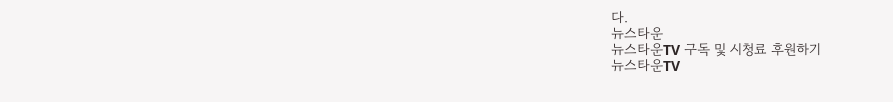다.
뉴스타운
뉴스타운TV 구독 및 시청료 후원하기
뉴스타운TV